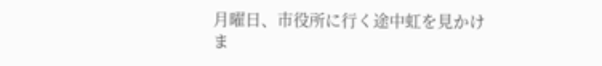月曜日、市役所に行く途中虹を見かけま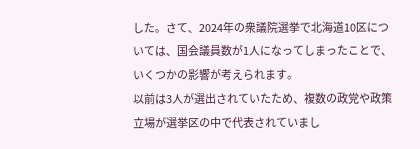した。さて、2024年の衆議院選挙で北海道10区については、国会議員数が1人になってしまったことで、いくつかの影響が考えられます。
以前は3人が選出されていたため、複数の政党や政策立場が選挙区の中で代表されていまし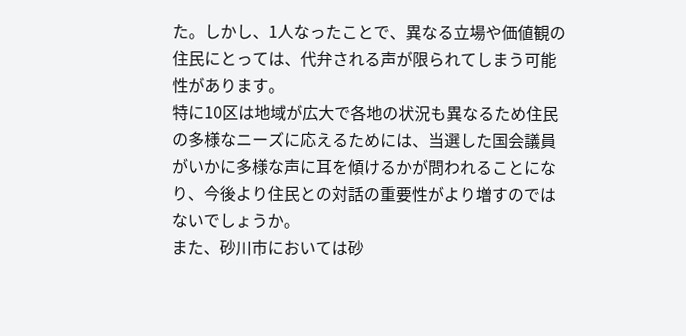た。しかし、1人なったことで、異なる立場や価値観の住民にとっては、代弁される声が限られてしまう可能性があります。
特に10区は地域が広大で各地の状況も異なるため住民の多様なニーズに応えるためには、当選した国会議員がいかに多様な声に耳を傾けるかが問われることになり、今後より住民との対話の重要性がより増すのではないでしょうか。
また、砂川市においては砂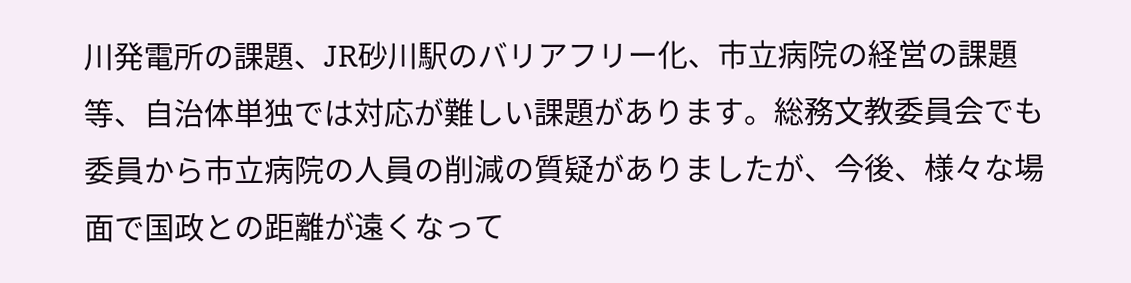川発電所の課題、JR砂川駅のバリアフリー化、市立病院の経営の課題等、自治体単独では対応が難しい課題があります。総務文教委員会でも委員から市立病院の人員の削減の質疑がありましたが、今後、様々な場面で国政との距離が遠くなって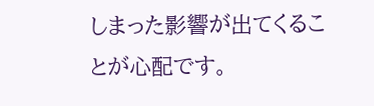しまった影響が出てくることが心配です。